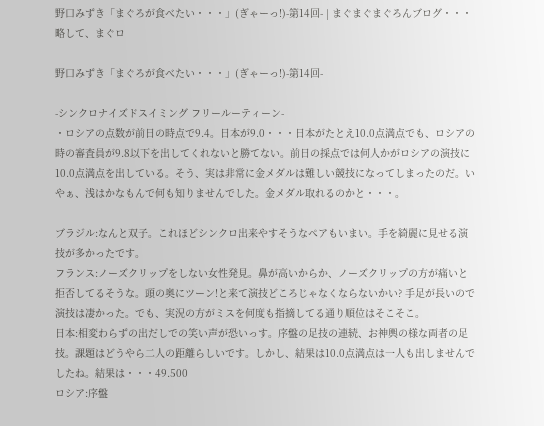野口みずき「まぐろが食べたい・・・」(ぎゃーっ!)-第14回- | まぐまぐまぐろんブログ・・・略して、まぐロ

野口みずき「まぐろが食べたい・・・」(ぎゃーっ!)-第14回-

-シンクロナイズドスイミング フリールーティーン-
・ロシアの点数が前日の時点で9.4。日本が9.0・・・日本がたとえ10.0点満点でも、ロシアの時の審査員が9.8以下を出してくれないと勝てない。前日の採点では何人かがロシアの演技に10.0点満点を出している。そう、実は非常に金メダルは難しい競技になってしまったのだ。いやぁ、浅はかなもんで何も知りませんでした。金メダル取れるのかと・・・。

ブラジル:なんと双子。これほどシンクロ出来やすそうなペアもいまい。手を綺麗に見せる演技が多かったです。
フランス:ノーズクリップをしない女性発見。鼻が高いからか、ノーズクリップの方が痛いと拒否してるそうな。頭の奥にツーン!と来て演技どころじゃなくならないかい? 手足が長いので演技は凄かった。でも、実況の方がミスを何度も指摘してる通り順位はそこそこ。
日本:相変わらずの出だしでの笑い声が恐いっす。序盤の足技の連続、お神輿の様な両者の足技。課題はどうやら二人の距離らしいです。しかし、結果は10.0点満点は一人も出しませんでしたね。結果は・・・49.500
ロシア:序盤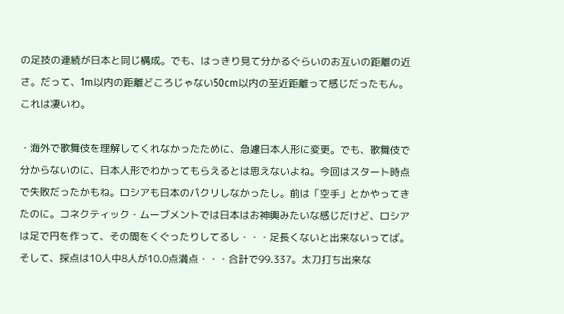の足技の連続が日本と同じ構成。でも、はっきり見て分かるぐらいのお互いの距離の近さ。だって、1m以内の距離どころじゃない50cm以内の至近距離って感じだったもん。これは凄いわ。

・海外で歌舞伎を理解してくれなかったために、急遽日本人形に変更。でも、歌舞伎で分からないのに、日本人形でわかってもらえるとは思えないよね。今回はスタート時点で失敗だったかもね。ロシアも日本のパクリしなかったし。前は「空手」とかやってきたのに。コネクティック・ムーブメントでは日本はお神輿みたいな感じだけど、ロシアは足で円を作って、その間をくぐったりしてるし・・・足長くないと出来ないってば。そして、採点は10人中8人が10.0点満点・・・合計で99.337。太刀打ち出来な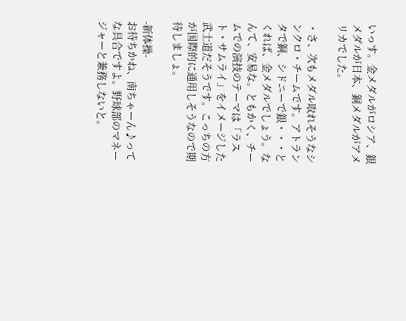いっす。金メダルがロシア、銀メダルが日本、銅メダルがアメリカでした。

・さ、次もメダル取れそうなシンクロ・チームです。アトランタで銅、シドニーで銀・・・とくれば、金メダルでしょう。なんて、安易な。ともかく、チームでの演技のテーマは「ラスト・サムライ」をイメージした武士道だそうです。こっちの方が国際的に通用しそうなので期待しましょ。

-新体操-
お待ちかね、南ちゃーん♪ってな具合ですよ。野球部のマネージャーと兼務しないと。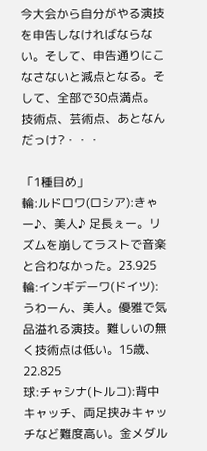今大会から自分がやる演技を申告しなければならない。そして、申告通りにこなさないと減点となる。そして、全部で30点満点。技術点、芸術点、あとなんだっけ?・・・

「1種目め」
輪:ルドロワ(ロシア):きゃー♪、美人♪ 足長ぇー。リズムを崩してラストで音楽と合わなかった。23.925
輪:インギデーワ(ドイツ):うわーん、美人。優雅で気品溢れる演技。難しいの無く技術点は低い。15歳、22.825
球:チャシナ(トルコ):背中キャッチ、両足挟みキャッチなど難度高い。金メダル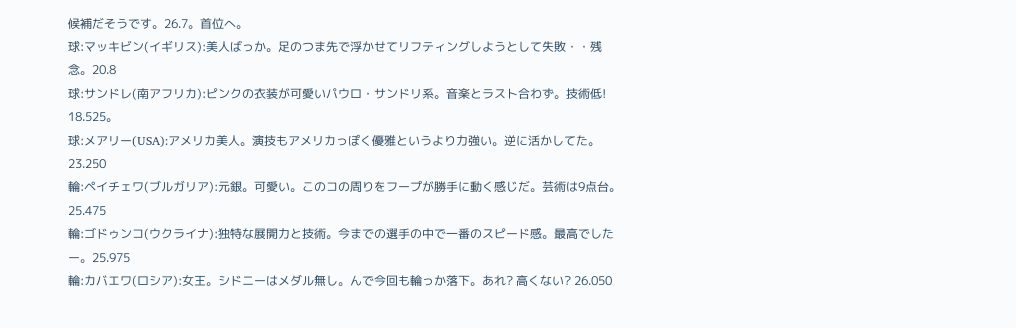候補だそうです。26.7。首位へ。
球:マッキビン(イギリス):美人ばっか。足のつま先で浮かせてリフティングしようとして失敗・・残念。20.8
球:サンドレ(南アフリカ):ピンクの衣装が可愛いパウロ・サンドリ系。音楽とラスト合わず。技術低! 18.525。
球:メアリー(USA):アメリカ美人。演技もアメリカっぽく優雅というより力強い。逆に活かしてた。23.250
輪:ペイチェワ(ブルガリア):元銀。可愛い。このコの周りをフープが勝手に動く感じだ。芸術は9点台。25.475
輪:ゴドゥンコ(ウクライナ):独特な展開力と技術。今までの選手の中で一番のスピード感。最高でしたー。25.975
輪:カバエワ(ロシア):女王。シドニーはメダル無し。んで今回も輪っか落下。あれ? 高くない? 26.050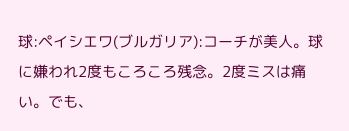球:ペイシエワ(ブルガリア):コーチが美人。球に嫌われ2度もころころ残念。2度ミスは痛い。でも、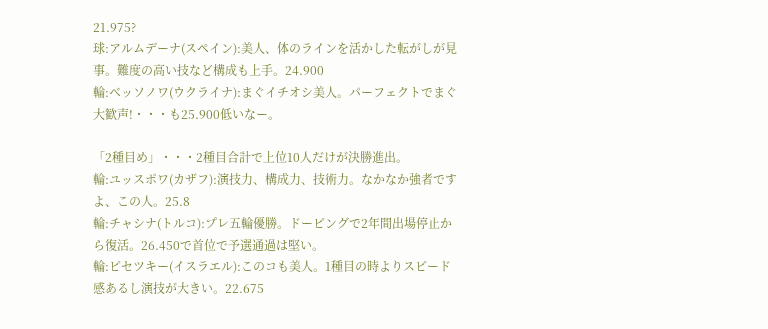21.975?
球:アルムデーナ(スペイン):美人、体のラインを活かした転がしが見事。難度の高い技など構成も上手。24.900
輪:ベッソノワ(ウクライナ):まぐイチオシ美人。パーフェクトでまぐ大歓声!・・・も25.900低いなー。

「2種目め」・・・2種目合計で上位10人だけが決勝進出。
輪:ユッスポワ(カザフ):演技力、構成力、技術力。なかなか強者ですよ、この人。25.8
輪:チャシナ(トルコ):プレ五輪優勝。ドーピングで2年間出場停止から復活。26.450で首位で予選通過は堅い。
輪:ピセツキー(イスラエル):このコも美人。1種目の時よりスピード感あるし演技が大きい。22.675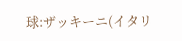球:ザッキーニ(イタリ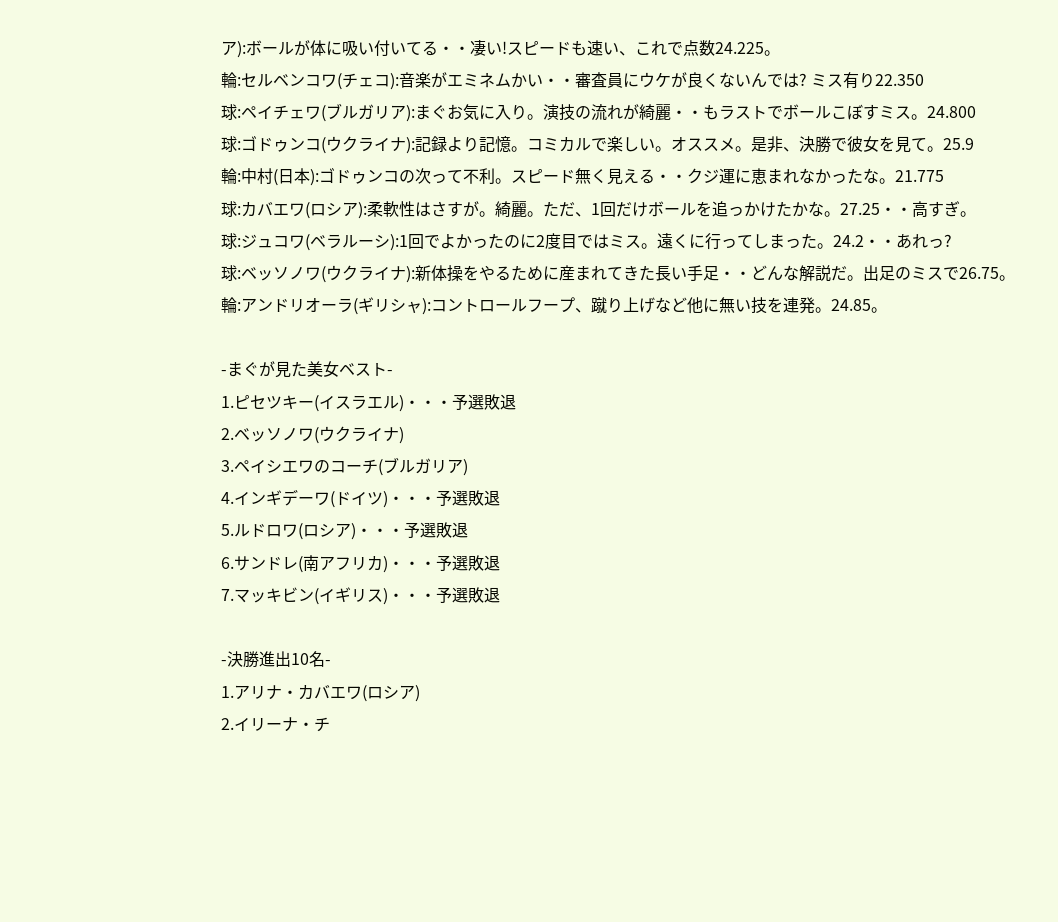ア):ボールが体に吸い付いてる・・凄い!スピードも速い、これで点数24.225。
輪:セルベンコワ(チェコ):音楽がエミネムかい・・審査員にウケが良くないんでは? ミス有り22.350
球:ペイチェワ(ブルガリア):まぐお気に入り。演技の流れが綺麗・・もラストでボールこぼすミス。24.800
球:ゴドゥンコ(ウクライナ):記録より記憶。コミカルで楽しい。オススメ。是非、決勝で彼女を見て。25.9
輪:中村(日本):ゴドゥンコの次って不利。スピード無く見える・・クジ運に恵まれなかったな。21.775
球:カバエワ(ロシア):柔軟性はさすが。綺麗。ただ、1回だけボールを追っかけたかな。27.25・・高すぎ。
球:ジュコワ(ベラルーシ):1回でよかったのに2度目ではミス。遠くに行ってしまった。24.2・・あれっ?
球:ベッソノワ(ウクライナ):新体操をやるために産まれてきた長い手足・・どんな解説だ。出足のミスで26.75。
輪:アンドリオーラ(ギリシャ):コントロールフープ、蹴り上げなど他に無い技を連発。24.85。

-まぐが見た美女ベスト-
1.ピセツキー(イスラエル)・・・予選敗退
2.ベッソノワ(ウクライナ)
3.ペイシエワのコーチ(ブルガリア)
4.インギデーワ(ドイツ)・・・予選敗退
5.ルドロワ(ロシア)・・・予選敗退
6.サンドレ(南アフリカ)・・・予選敗退
7.マッキビン(イギリス)・・・予選敗退

-決勝進出10名-
1.アリナ・カバエワ(ロシア)
2.イリーナ・チ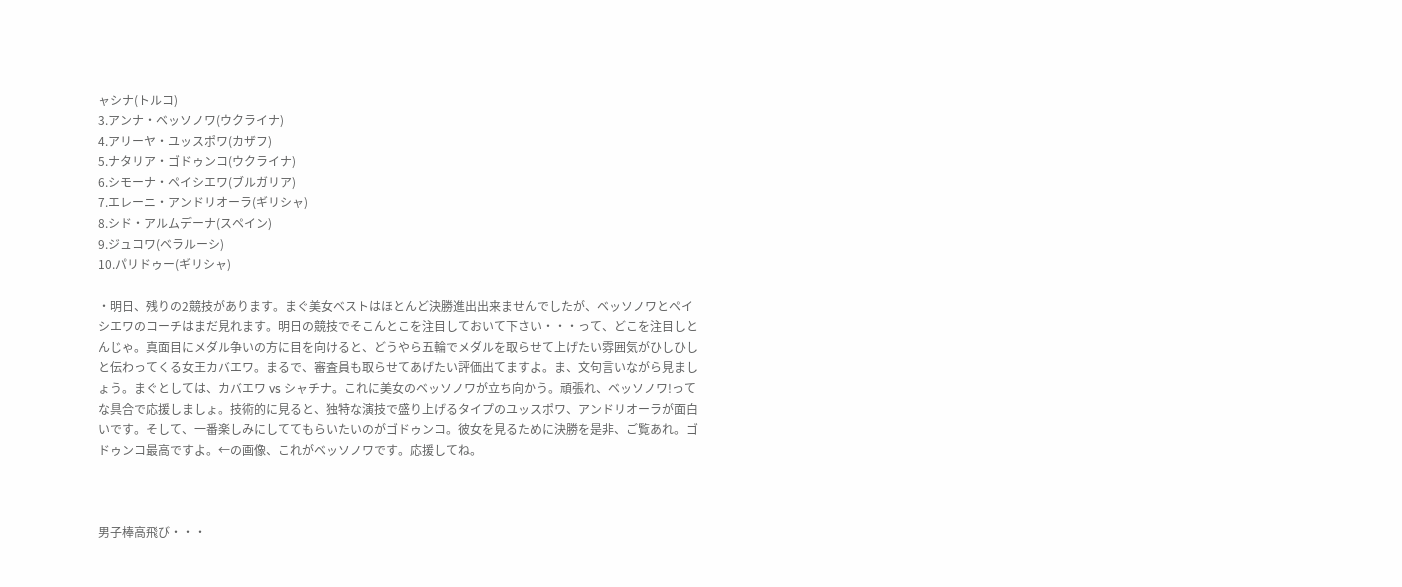ャシナ(トルコ)
3.アンナ・ベッソノワ(ウクライナ)
4.アリーヤ・ユッスポワ(カザフ)
5.ナタリア・ゴドゥンコ(ウクライナ)
6.シモーナ・ペイシエワ(ブルガリア)
7.エレーニ・アンドリオーラ(ギリシャ)
8.シド・アルムデーナ(スペイン)
9.ジュコワ(ベラルーシ)
10.パリドゥー(ギリシャ)

・明日、残りの2競技があります。まぐ美女ベストはほとんど決勝進出出来ませんでしたが、ベッソノワとペイシエワのコーチはまだ見れます。明日の競技でそこんとこを注目しておいて下さい・・・って、どこを注目しとんじゃ。真面目にメダル争いの方に目を向けると、どうやら五輪でメダルを取らせて上げたい雰囲気がひしひしと伝わってくる女王カバエワ。まるで、審査員も取らせてあげたい評価出てますよ。ま、文句言いながら見ましょう。まぐとしては、カバエワ vs シャチナ。これに美女のベッソノワが立ち向かう。頑張れ、ベッソノワ!ってな具合で応援しましょ。技術的に見ると、独特な演技で盛り上げるタイプのユッスポワ、アンドリオーラが面白いです。そして、一番楽しみにしててもらいたいのがゴドゥンコ。彼女を見るために決勝を是非、ご覧あれ。ゴドゥンコ最高ですよ。←の画像、これがベッソノワです。応援してね。



男子棒高飛び・・・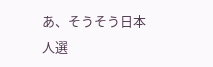あ、そうそう日本人選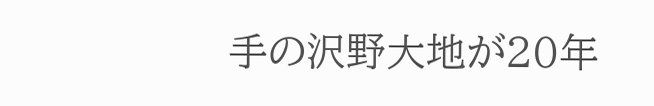手の沢野大地が20年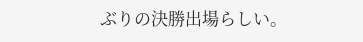ぶりの決勝出場らしい。